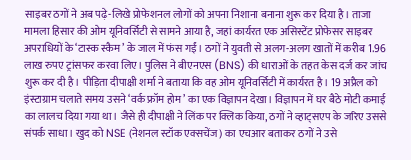साइबर ठगों ने अब पढ़े-लिखे प्रोफेशनल लोगों को अपना निशाना बनाना शुरू कर दिया है। ताजा मामला हिसार की ओम यूनिवर्सिटी से सामने आया है, जहां कार्यरत एक असिस्टेंट प्रोफेसर साइबर अपराधियों के ‘टास्क स्कैम’ के जाल में फंस गईं। ठगों ने युवती से अलग-अलग खातों में करीब 1.96 लाख रुपए ट्रांसफर करवा लिए। पुलिस ने बीएनएस (BNS) की धाराओं के तहत केस दर्ज कर जांच शुरू कर दी है। पीड़िता दीपाक्षी शर्मा ने बताया कि वह ओम यूनिवर्सिटी में कार्यरत है। 19 अप्रैल को इंस्टाग्राम चलाते समय उसने ‘वर्क फ्रॉम होम’ का एक विज्ञापन देखा। विज्ञापन में घर बैठे मोटी कमाई का लालच दिया गया था। जैसे ही दीपाक्षी ने लिंक पर क्लिक किया, ठगों ने व्हाट्सएप के जरिए उससे संपर्क साधा। खुद को NSE (नेशनल स्टॉक एक्सचेंज) का एचआर बताकर ठगों ने उसे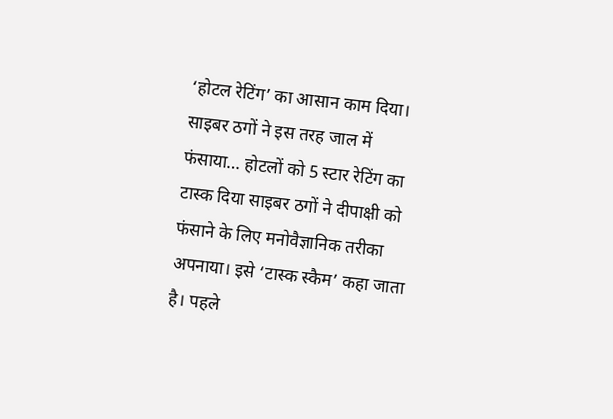‘होटल रेटिंग’ का आसान काम दिया। साइबर ठगों ने इस तरह जाल में फंसाया… होटलों को 5 स्टार रेटिंग का टास्क दिया साइबर ठगों ने दीपाक्षी को फंसाने के लिए मनोवैज्ञानिक तरीका अपनाया। इसे ‘टास्क स्कैम’ कहा जाता है। पहले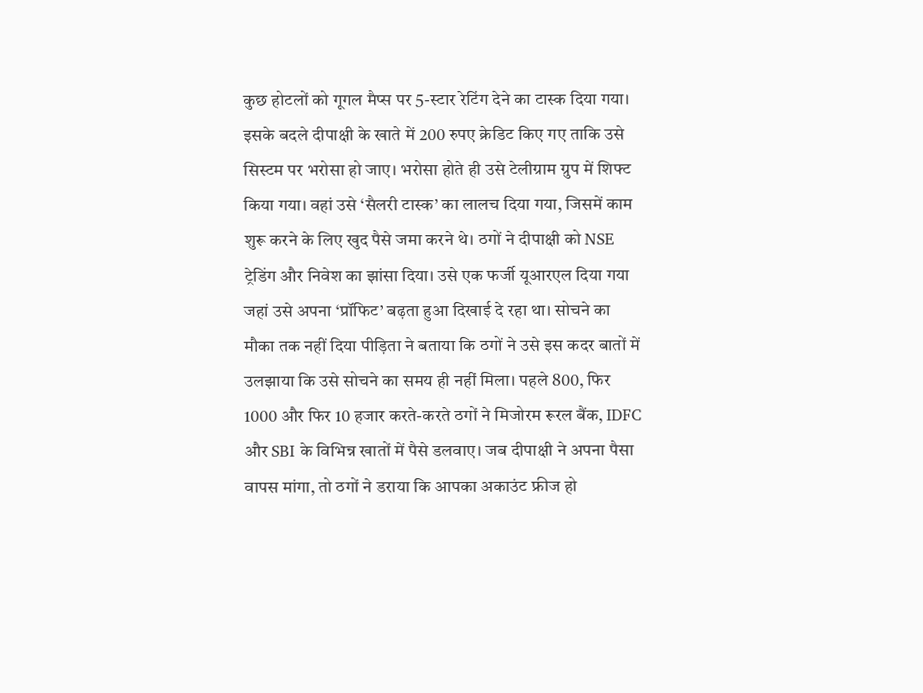कुछ होटलों को गूगल मैप्स पर 5-स्टार रेटिंग देने का टास्क दिया गया। इसके बदले दीपाक्षी के खाते में 200 रुपए क्रेडिट किए गए ताकि उसे सिस्टम पर भरोसा हो जाए। भरोसा होते ही उसे टेलीग्राम ग्रुप में शिफ्ट किया गया। वहां उसे ‘सैलरी टास्क’ का लालच दिया गया, जिसमें काम शुरू करने के लिए खुद पैसे जमा करने थे। ठगों ने दीपाक्षी को NSE ट्रेडिंग और निवेश का झांसा दिया। उसे एक फर्जी यूआरएल दिया गया जहां उसे अपना ‘प्रॉफिट’ बढ़ता हुआ दिखाई दे रहा था। सोचने का मौका तक नहीं दिया पीड़िता ने बताया कि ठगों ने उसे इस कदर बातों में उलझाया कि उसे सोचने का समय ही नहीं मिला। पहले 800, फिर 1000 और फिर 10 हजार करते-करते ठगों ने मिजोरम रूरल बैंक, IDFC और SBI के विभिन्न खातों में पैसे डलवाए। जब दीपाक्षी ने अपना पैसा वापस मांगा, तो ठगों ने डराया कि आपका अकाउंट फ्रीज हो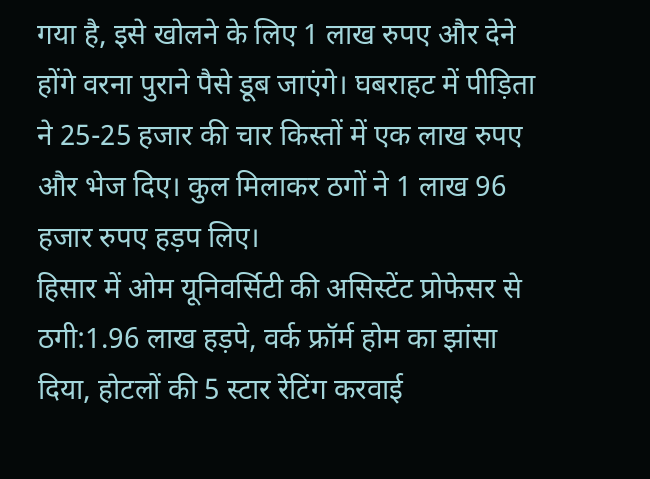गया है, इसे खोलने के लिए 1 लाख रुपए और देने होंगे वरना पुराने पैसे डूब जाएंगे। घबराहट में पीड़िता ने 25-25 हजार की चार किस्तों में एक लाख रुपए और भेज दिए। कुल मिलाकर ठगों ने 1 लाख 96 हजार रुपए हड़प लिए।
हिसार में ओम यूनिवर्सिटी की असिस्टेंट प्रोफेसर से ठगी:1.96 लाख हड़पे, वर्क फ्रॉर्म होम का झांसा दिया, होटलों की 5 स्टार रेटिंग करवाई